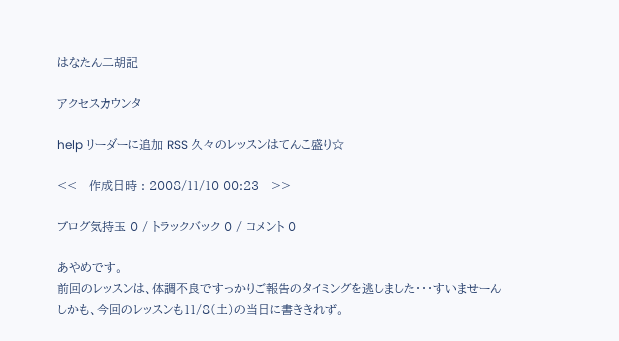はなたん二胡記

アクセスカウンタ

help リーダーに追加 RSS 久々のレッスンはてんこ盛り☆

<<   作成日時 : 2008/11/10 00:23   >>

ブログ気持玉 0 / トラックバック 0 / コメント 0

あやめです。
前回のレッスンは、体調不良ですっかりご報告のタイミングを逃しました・・・すいませーん
しかも、今回のレッスンも11/8(土)の当日に書ききれず。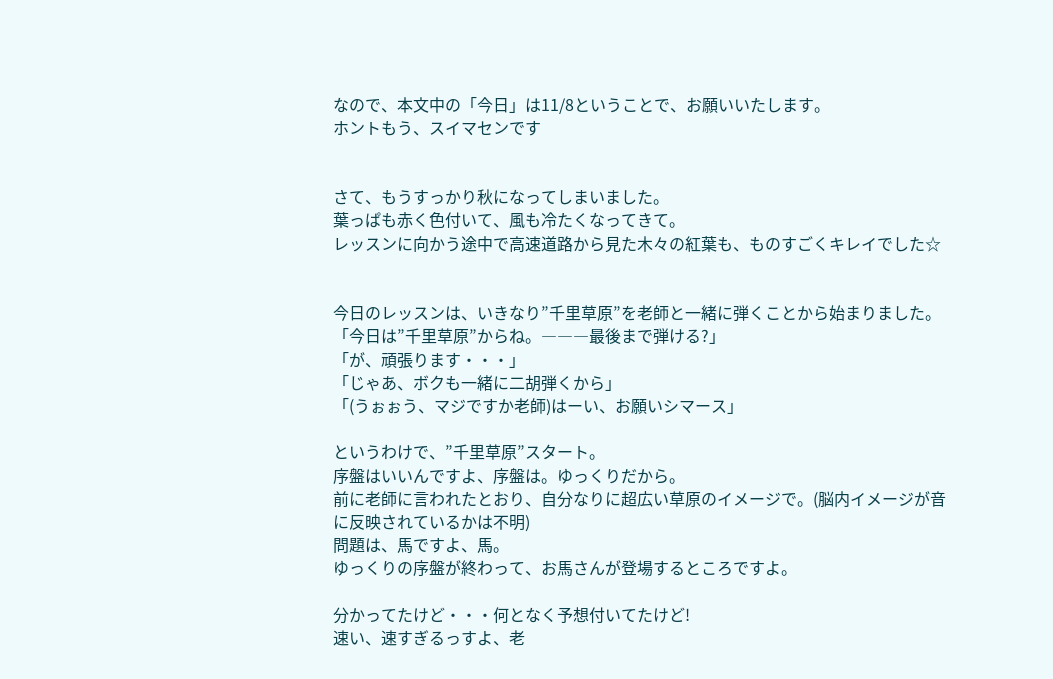なので、本文中の「今日」は11/8ということで、お願いいたします。
ホントもう、スイマセンです


さて、もうすっかり秋になってしまいました。
葉っぱも赤く色付いて、風も冷たくなってきて。
レッスンに向かう途中で高速道路から見た木々の紅葉も、ものすごくキレイでした☆


今日のレッスンは、いきなり”千里草原”を老師と一緒に弾くことから始まりました。
「今日は”千里草原”からね。―――最後まで弾ける?」
「が、頑張ります・・・」
「じゃあ、ボクも一緒に二胡弾くから」
「(うぉぉう、マジですか老師)はーい、お願いシマース」

というわけで、”千里草原”スタート。
序盤はいいんですよ、序盤は。ゆっくりだから。
前に老師に言われたとおり、自分なりに超広い草原のイメージで。(脳内イメージが音に反映されているかは不明)
問題は、馬ですよ、馬。
ゆっくりの序盤が終わって、お馬さんが登場するところですよ。

分かってたけど・・・何となく予想付いてたけど!
速い、速すぎるっすよ、老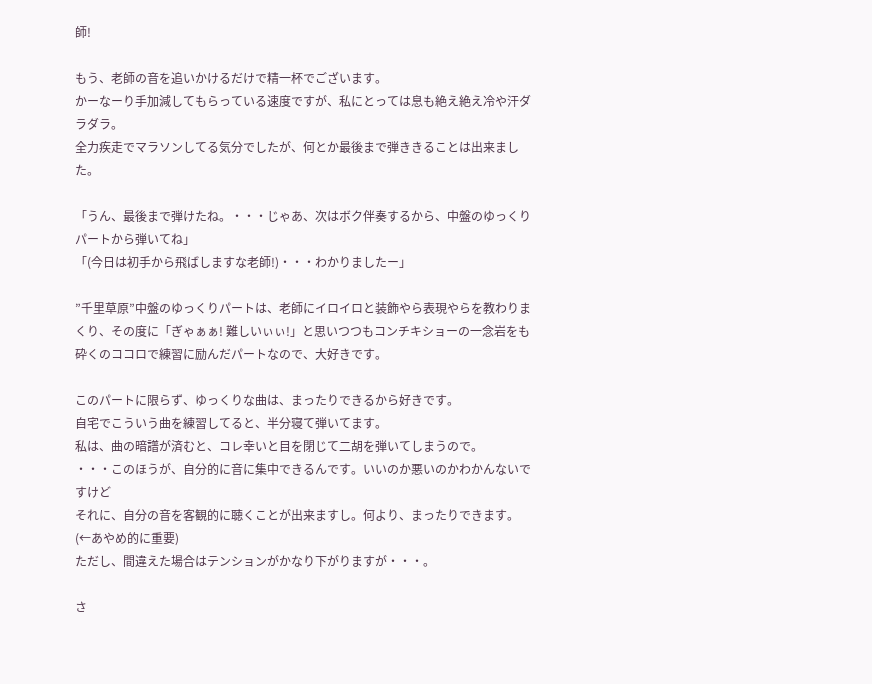師!

もう、老師の音を追いかけるだけで精一杯でございます。
かーなーり手加減してもらっている速度ですが、私にとっては息も絶え絶え冷や汗ダラダラ。
全力疾走でマラソンしてる気分でしたが、何とか最後まで弾ききることは出来ました。

「うん、最後まで弾けたね。・・・じゃあ、次はボク伴奏するから、中盤のゆっくりパートから弾いてね」
「(今日は初手から飛ばしますな老師!)・・・わかりましたー」

”千里草原”中盤のゆっくりパートは、老師にイロイロと装飾やら表現やらを教わりまくり、その度に「ぎゃぁぁ! 難しいぃぃ!」と思いつつもコンチキショーの一念岩をも砕くのココロで練習に励んだパートなので、大好きです。

このパートに限らず、ゆっくりな曲は、まったりできるから好きです。
自宅でこういう曲を練習してると、半分寝て弾いてます。
私は、曲の暗譜が済むと、コレ幸いと目を閉じて二胡を弾いてしまうので。
・・・このほうが、自分的に音に集中できるんです。いいのか悪いのかわかんないですけど
それに、自分の音を客観的に聴くことが出来ますし。何より、まったりできます。(←あやめ的に重要)
ただし、間違えた場合はテンションがかなり下がりますが・・・。

さ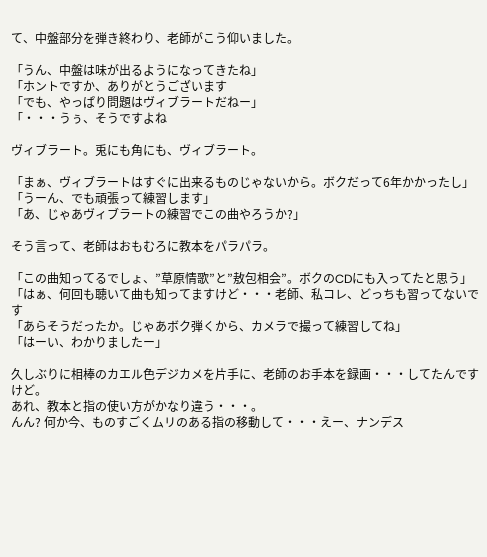て、中盤部分を弾き終わり、老師がこう仰いました。

「うん、中盤は味が出るようになってきたね」
「ホントですか、ありがとうございます
「でも、やっぱり問題はヴィブラートだねー」
「・・・うぅ、そうですよね

ヴィブラート。兎にも角にも、ヴィブラート。

「まぁ、ヴィブラートはすぐに出来るものじゃないから。ボクだって6年かかったし」
「うーん、でも頑張って練習します」
「あ、じゃあヴィブラートの練習でこの曲やろうか?」

そう言って、老師はおもむろに教本をパラパラ。

「この曲知ってるでしょ、”草原情歌”と”敖包相会”。ボクのCDにも入ってたと思う」
「はぁ、何回も聴いて曲も知ってますけど・・・老師、私コレ、どっちも習ってないです
「あらそうだったか。じゃあボク弾くから、カメラで撮って練習してね」
「はーい、わかりましたー」

久しぶりに相棒のカエル色デジカメを片手に、老師のお手本を録画・・・してたんですけど。
あれ、教本と指の使い方がかなり違う・・・。
んん? 何か今、ものすごくムリのある指の移動して・・・えー、ナンデス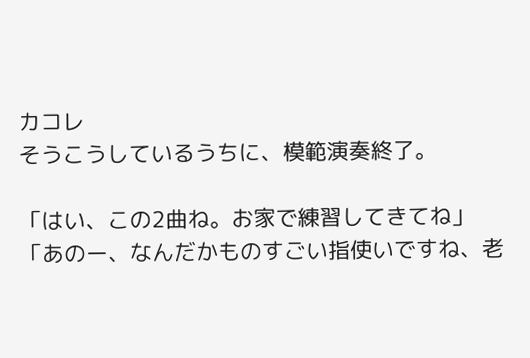カコレ
そうこうしているうちに、模範演奏終了。

「はい、この2曲ね。お家で練習してきてね」
「あのー、なんだかものすごい指使いですね、老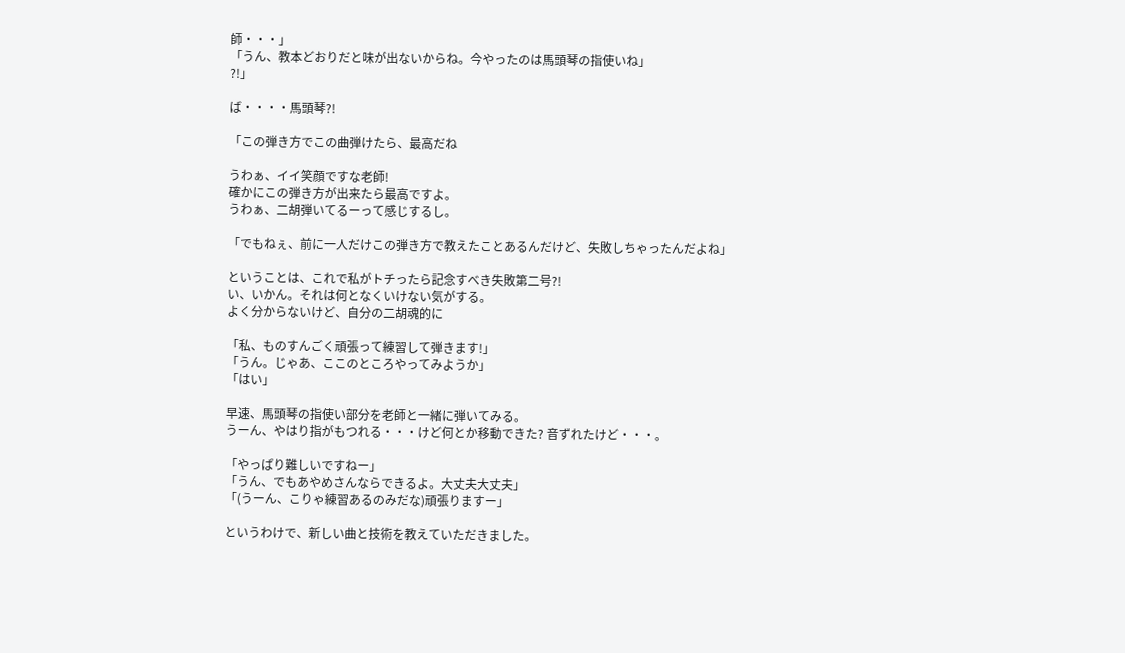師・・・」
「うん、教本どおりだと味が出ないからね。今やったのは馬頭琴の指使いね」
?!」

ば・・・・馬頭琴?!

「この弾き方でこの曲弾けたら、最高だね

うわぁ、イイ笑顔ですな老師!
確かにこの弾き方が出来たら最高ですよ。
うわぁ、二胡弾いてるーって感じするし。

「でもねぇ、前に一人だけこの弾き方で教えたことあるんだけど、失敗しちゃったんだよね」

ということは、これで私がトチったら記念すべき失敗第二号?!
い、いかん。それは何となくいけない気がする。
よく分からないけど、自分の二胡魂的に

「私、ものすんごく頑張って練習して弾きます!」
「うん。じゃあ、ここのところやってみようか」
「はい」

早速、馬頭琴の指使い部分を老師と一緒に弾いてみる。
うーん、やはり指がもつれる・・・けど何とか移動できた? 音ずれたけど・・・。

「やっぱり難しいですねー」
「うん、でもあやめさんならできるよ。大丈夫大丈夫」
「(うーん、こりゃ練習あるのみだな)頑張りますー」

というわけで、新しい曲と技術を教えていただきました。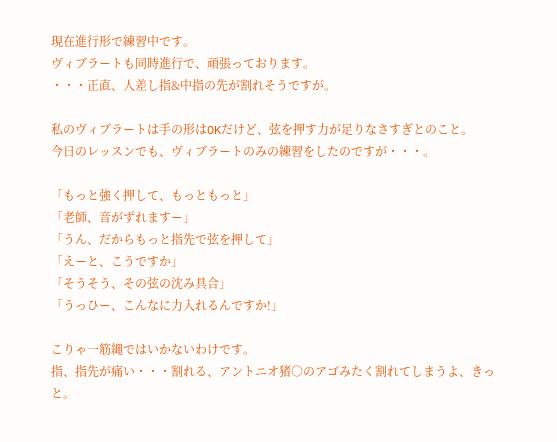現在進行形で練習中です。
ヴィブラートも同時進行で、頑張っております。
・・・正直、人差し指&中指の先が割れそうですが。

私のヴィブラートは手の形はOKだけど、弦を押す力が足りなさすぎとのこと。
今日のレッスンでも、ヴィブラートのみの練習をしたのですが・・・。

「もっと強く押して、もっともっと」
「老師、音がずれますー」
「うん、だからもっと指先で弦を押して」
「えーと、こうですか」
「そうそう、その弦の沈み具合」
「うっひー、こんなに力入れるんですか!」

こりゃ一筋縄ではいかないわけです。
指、指先が痛い・・・割れる、アントニオ猪○のアゴみたく割れてしまうよ、きっと。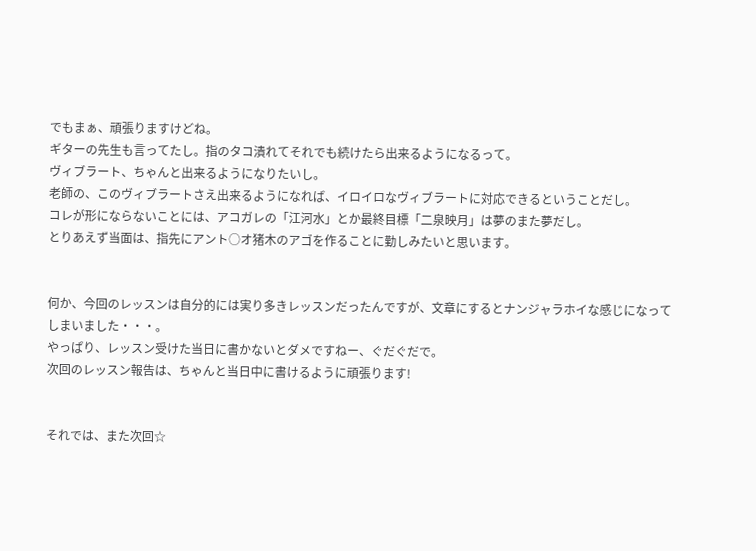でもまぁ、頑張りますけどね。
ギターの先生も言ってたし。指のタコ潰れてそれでも続けたら出来るようになるって。
ヴィブラート、ちゃんと出来るようになりたいし。
老師の、このヴィブラートさえ出来るようになれば、イロイロなヴィブラートに対応できるということだし。
コレが形にならないことには、アコガレの「江河水」とか最終目標「二泉映月」は夢のまた夢だし。
とりあえず当面は、指先にアント○オ猪木のアゴを作ることに勤しみたいと思います。


何か、今回のレッスンは自分的には実り多きレッスンだったんですが、文章にするとナンジャラホイな感じになってしまいました・・・。
やっぱり、レッスン受けた当日に書かないとダメですねー、ぐだぐだで。
次回のレッスン報告は、ちゃんと当日中に書けるように頑張ります!


それでは、また次回☆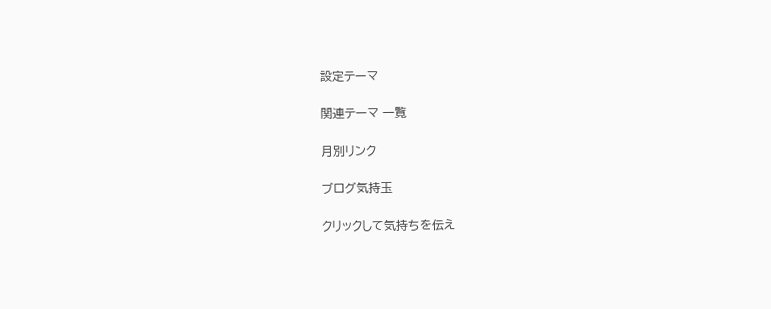設定テーマ

関連テーマ 一覧

月別リンク

ブログ気持玉

クリックして気持ちを伝え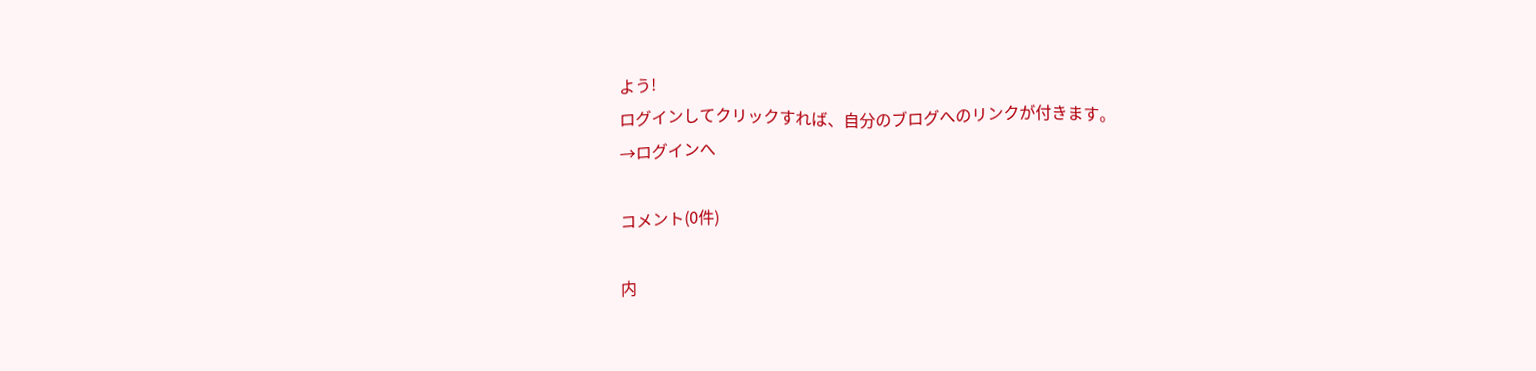よう!
ログインしてクリックすれば、自分のブログへのリンクが付きます。
→ログインへ

コメント(0件)

内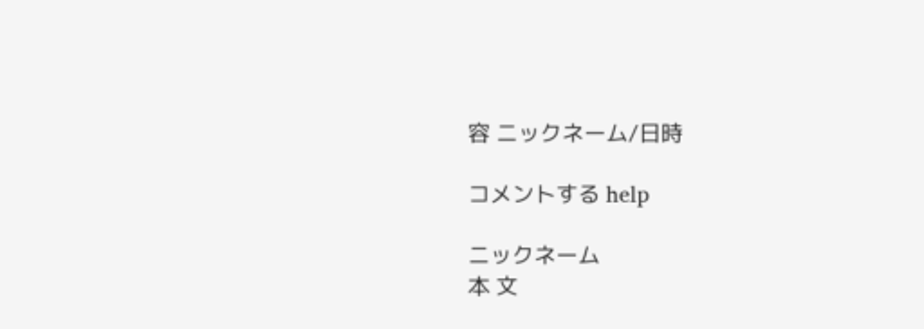容 ニックネーム/日時

コメントする help

ニックネーム
本 文